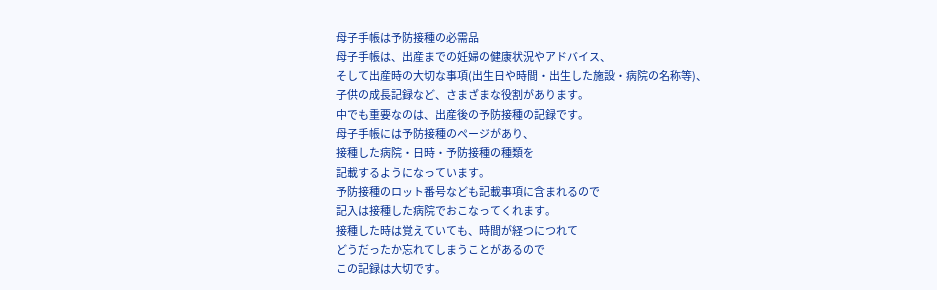母子手帳は予防接種の必需品
母子手帳は、出産までの妊婦の健康状況やアドバイス、
そして出産時の大切な事項(出生日や時間・出生した施設・病院の名称等)、
子供の成長記録など、さまざまな役割があります。
中でも重要なのは、出産後の予防接種の記録です。
母子手帳には予防接種のページがあり、
接種した病院・日時・予防接種の種類を
記載するようになっています。
予防接種のロット番号なども記載事項に含まれるので
記入は接種した病院でおこなってくれます。
接種した時は覚えていても、時間が経つにつれて
どうだったか忘れてしまうことがあるので
この記録は大切です。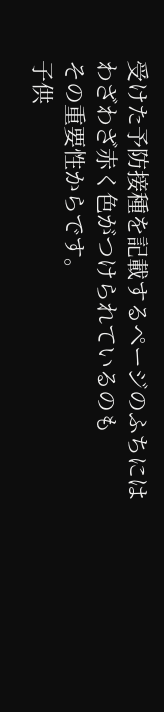受けた予防接種を記載するページのふちには
わざわざ赤く色がつけられているのも
その重要性からです。
子供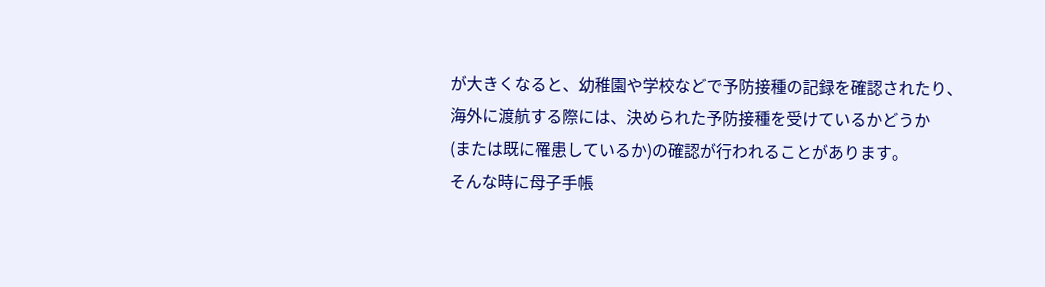が大きくなると、幼稚園や学校などで予防接種の記録を確認されたり、
海外に渡航する際には、決められた予防接種を受けているかどうか
(または既に罹患しているか)の確認が行われることがあります。
そんな時に母子手帳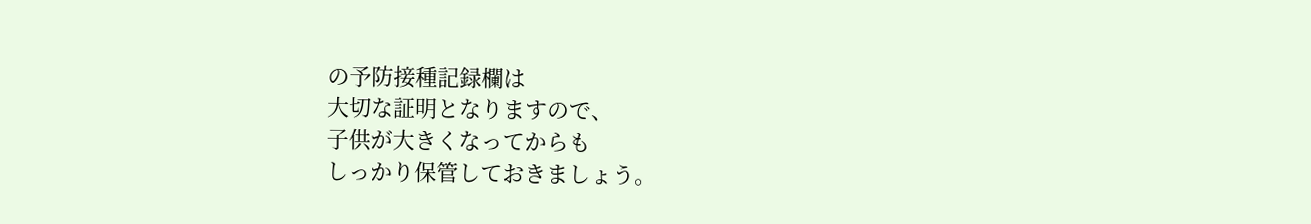の予防接種記録欄は
大切な証明となりますので、
子供が大きくなってからも
しっかり保管しておきましょう。